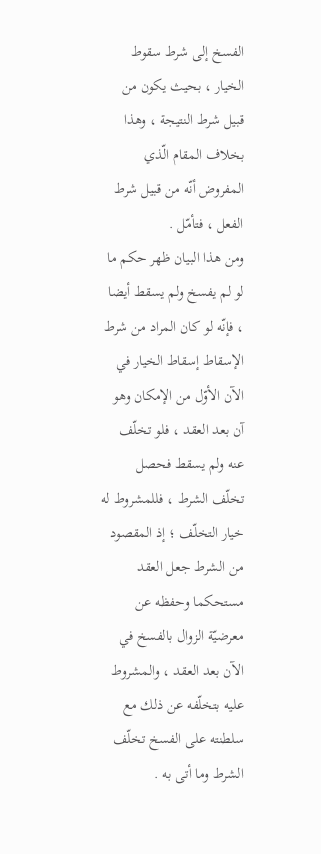الفسخ إلى شرط سقوط الخيار ، بحيث يكون من قبيل شرط النتيجة ، وهذا بخلاف المقام الّذي المفروض أنّه من قبيل شرط الفعل ، فتأمّل .
ومن هذا البيان ظهر حكم ما لو لم يفسخ ولم يسقط أيضا ، فإنّه لو كان المراد من شرط الإسقاط إسقاط الخيار في الآن الأوّل من الإمكان وهو آن بعد العقد ، فلو تخلّف عنه ولم يسقط فحصل تخلّف الشرط ، فللمشروط له خيار التخلّف ؛ إذ المقصود من الشرط جعل العقد مستحكما وحفظه عن معرضيّة الزوال بالفسخ في الآن بعد العقد ، والمشروط عليه بتخلّفه عن ذلك مع سلطنته على الفسخ تخلّف الشرط وما أتى به .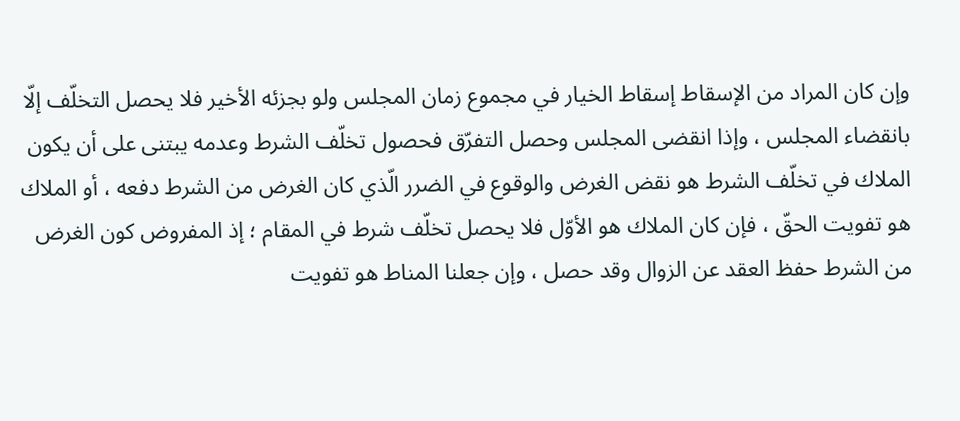وإن كان المراد من الإسقاط إسقاط الخيار في مجموع زمان المجلس ولو بجزئه الأخير فلا يحصل التخلّف إلّا بانقضاء المجلس ، وإذا انقضى المجلس وحصل التفرّق فحصول تخلّف الشرط وعدمه يبتنى على أن يكون الملاك في تخلّف الشرط هو نقض الغرض والوقوع في الضرر الّذي كان الغرض من الشرط دفعه ، أو الملاك هو تفويت الحقّ ، فإن كان الملاك هو الأوّل فلا يحصل تخلّف شرط في المقام ؛ إذ المفروض كون الغرض من الشرط حفظ العقد عن الزوال وقد حصل ، وإن جعلنا المناط هو تفويت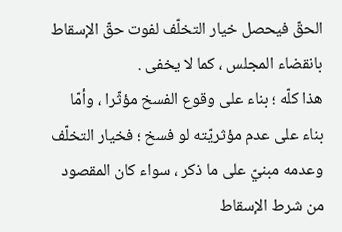الحقّ فيحصل خيار التخلّف لفوت حقّ الإسقاط بانقضاء المجلس ، كما لا يخفى .
هذا كلّه ؛ بناء على وقوع الفسخ مؤثّرا ، وأمّا بناء على عدم مؤثريّته لو فسخ ؛ فخيار التخلّف وعدمه مبنيّ على ما ذكر ، سواء كان المقصود من شرط الإسقاط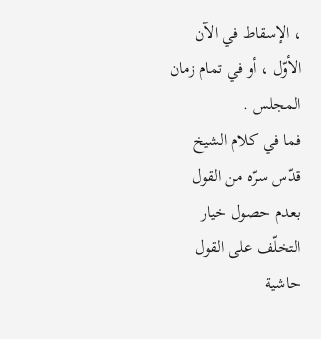، الإسقاط في الآن الأوّل ، أو في تمام زمان المجلس .
فما في كلام الشيخ قدّس سرّه من القول بعدم حصول خيار التخلّف على القول
حاشية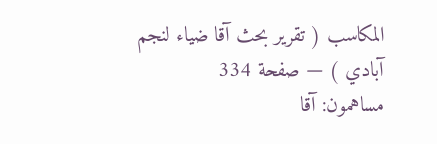المكاسب ( تقرير بحث آقا ضياء لنجم آبادي ) — صفحة 334
مساهمون: آقا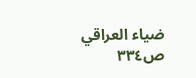ضياء العراقي
ص٣٣٤